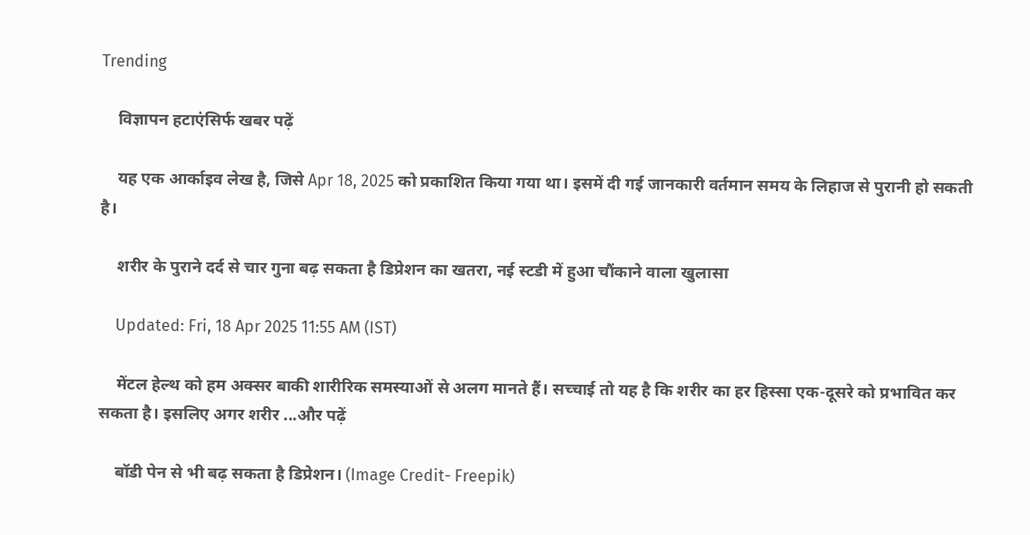Trending

    विज्ञापन हटाएंसिर्फ खबर पढ़ें

    यह एक आर्काइव लेख है, जिसे Apr 18, 2025 को प्रकाशित किया गया था। इसमें दी गई जानकारी वर्तमान समय के लिहाज से पुरानी हो सकती है।

    शरीर के पुराने दर्द से चार गुना बढ़ सकता है ड‍िप्रेशन का खतरा, नई स्‍टडी में हुआ चौंकाने वाला खुलासा

    Updated: Fri, 18 Apr 2025 11:55 AM (IST)

    मेंटल हेल्‍थ को हम अक्सर बाकी शारीरिक समस्याओं से अलग मानते हैं। सच्चाई तो यह है कि शरीर का हर हिस्सा एक-दूसरे को प्रभावित कर सकता है। इसलिए अगर शरीर ...और पढ़ें

    बॉडी पेन से भी बढ़ सकता है ड‍िप्रेशन। (Image Credit- Freepik)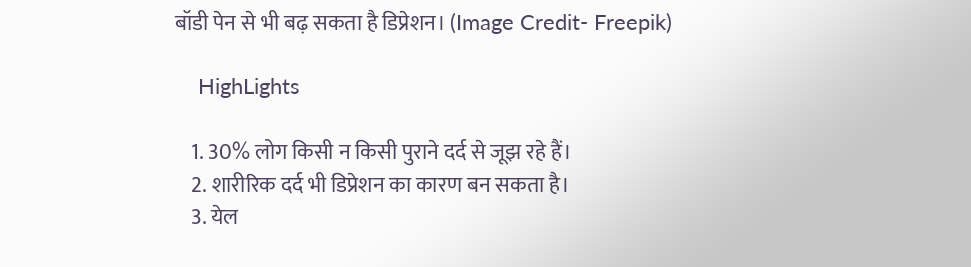बॉडी पेन से भी बढ़ सकता है ड‍िप्रेशन। (Image Credit- Freepik)

    HighLights

    1. 30% लोग किसी न किसी पुराने दर्द से जूझ रहे हैं।
    2. शारी‍र‍िक दर्द भी ड‍िप्रेशन का कारण बन सकता है।
    3. येल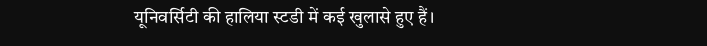यूनिवर्सिटी की हालिया स्टडी में कई खुलासे हुए हैं।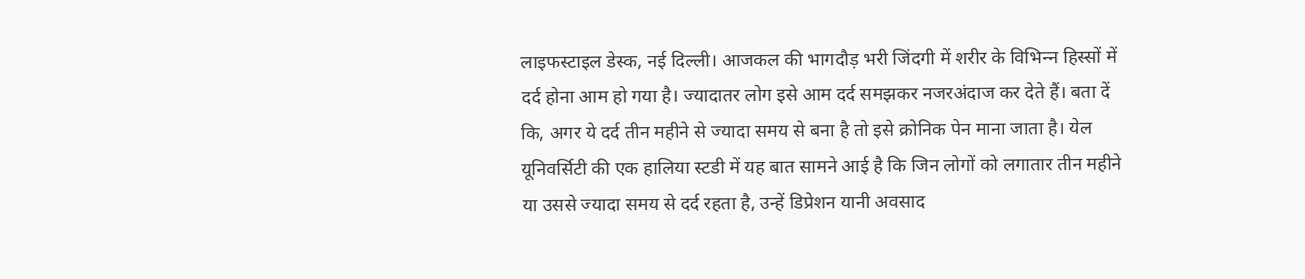लाइफस्‍टाइल डेस्‍क, नई द‍िल्‍ली। आजकल की भागदौड़ भरी ज‍िंदगी में शरीर के व‍िभि‍न्‍न ह‍िस्‍सों में दर्द होना आम हो गया है। ज्‍यादातर लोग इसे आम दर्द समझकर नजरअंदाज कर देते हैं। बता दें क‍ि, अगर ये दर्द तीन महीने से ज्‍यादा समय से बना है तो इसे क्रोनिक पेन माना जाता है। येल यूनिवर्सिटी की एक हालिया स्टडी में यह बात सामने आई है कि जिन लोगों को लगातार तीन महीने या उससे ज्‍यादा समय से दर्द रहता है, उन्हें डिप्रेशन यानी अवसाद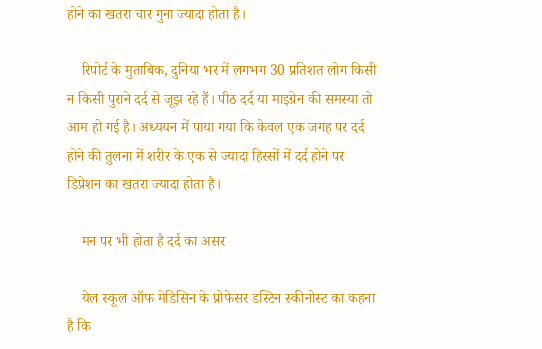होने का खतरा चार गुना ज्‍यादा होता है।

    रि‍पोर्ट के मुताब‍िक, दुनिया भर में लगभग 30 प्रतिशत लोग किसी न किसी पुराने दर्द से जूझ रहे हैं। पीठ दर्द या माइग्रेन की समस्‍या तो आम हो गई है। अध्ययन में पाया गया कि केवल एक जगह पर दर्द होने की तुलना में शरीर के एक से ज्‍यादा हिस्सों में दर्द होने पर डिप्रेशन का खतरा ज्यादा होता है।

    मन पर भी होता है दर्द का असर

    येल स्कूल ऑफ मेडिसिन के प्रोफेसर डस्टिन स्कीनोस्ट का कहना है क‍ि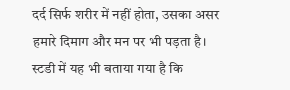दर्द सिर्फ शरीर में नहीं होता, उसका असर हमारे दिमाग और मन पर भी पड़ता है। स्टडी में यह भी बताया गया है कि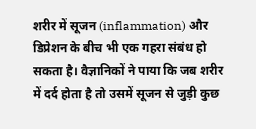शरीर में सूजन (inflammation) और डिप्रेशन के बीच भी एक गहरा संबंध हो सकता है। वैज्ञानिकों ने पाया क‍ि जब शरीर में दर्द होता है तो उसमें सूजन से जुड़ी कुछ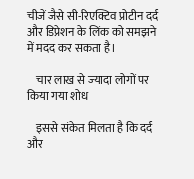चीजें जैसे सी-रिएक्टिव प्रोटीन दर्द और डिप्रेशन के लिंक को समझने में मदद कर सकता है।

    चार लाख से ज्‍यादा लोगों पर क‍िया गया शोध

    इससे संकेत मिलता है कि दर्द और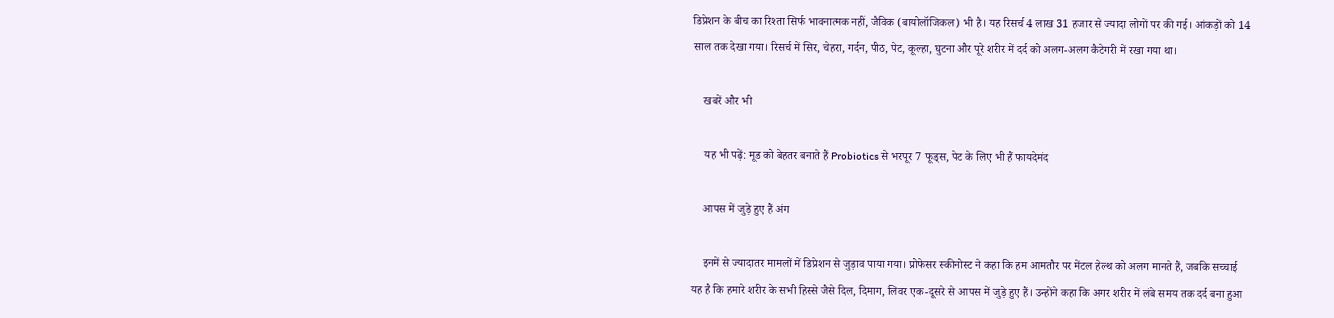डिप्रेशन के बीच का रिश्ता सिर्फ भावनात्मक नहीं, जैविक (बायोलॉजिकल) भी है। यह र‍िसर्च 4 लाख 31 हजार से ज्‍यादा लोगों पर की गई। आंकड़ों को 14 साल तक देखा गया। रिसर्च में सिर, चेहरा, गर्दन, पीठ, पेट, कूल्हा, घुटना और पूरे शरीर में दर्द को अलग-अलग कैटेगरी में रखा गया था।

    खबरें और भी

    यह भी पढ़ें: मूड को बेहतर बनाते हैं Probiotics से भरपूर 7 फूड्स, पेट के ल‍िए भी हैं फायदेमंद

    आपस में जुड़े हुए हैं अंग

    इनमें से ज्‍यादातर मामलों में डिप्रेशन से जुड़ाव पाया गया। प्रोफेसर स्कीनोस्ट ने कहा क‍ि हम आमतौर पर मेंटल हेल्‍थ को अलग मानते हैं, जबकि सच्चाई यह है कि हमारे शरीर के सभी हिस्से जैसे दिल, दिमाग, लिवर एक-दूसरे से आपस में जुड़े हुए हैं। उन्‍होंने कहा क‍ि अगर शरीर में लंबे समय तक दर्द बना हुआ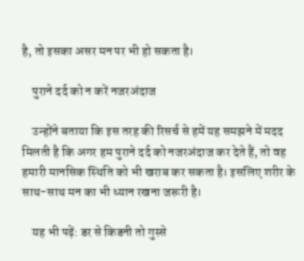है, तो इसका असर मन पर भी हो सकता है।

    पुराने दर्द को न करें नजरअंदाज

    उन्‍होंने बताया क‍ि इस तरह की रिसर्च से हमें यह समझने में मदद मिलती है कि अगर हम पुराने दर्द को नजरअंदाज कर देते हैं, तो वह हमारी मानसिक स्थिति को भी खराब कर सकता है। इसलिए शरीर के साथ-साथ मन का भी ध्यान रखना जरूरी है।

    यह भी पढ़ें: डर से क‍िडनी तो गुस्‍से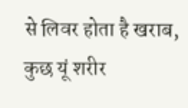से ल‍िवर होता है खराब, कुछ यूं शरीर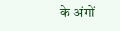के अंगों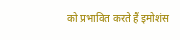को प्रभावि‍त करते हैं इमोशंस